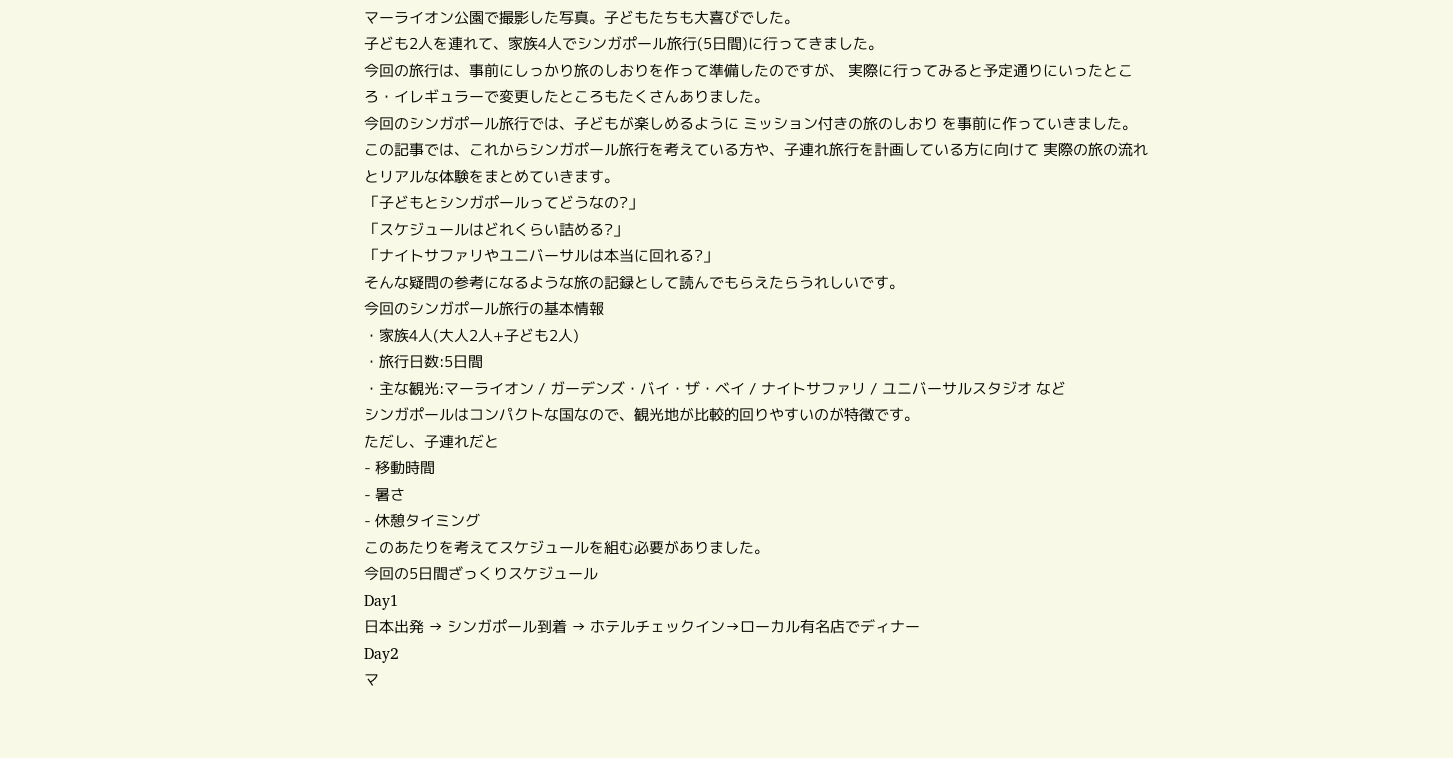マーライオン公園で撮影した写真。子どもたちも大喜びでした。
子ども2人を連れて、家族4人でシンガポール旅行(5日間)に行ってきました。
今回の旅行は、事前にしっかり旅のしおりを作って準備したのですが、 実際に行ってみると予定通りにいったところ・イレギュラーで変更したところもたくさんありました。
今回のシンガポール旅行では、子どもが楽しめるように ミッション付きの旅のしおり を事前に作っていきました。
この記事では、これからシンガポール旅行を考えている方や、子連れ旅行を計画している方に向けて 実際の旅の流れとリアルな体験をまとめていきます。
「子どもとシンガポールってどうなの?」
「スケジュールはどれくらい詰める?」
「ナイトサファリやユニバーサルは本当に回れる?」
そんな疑問の参考になるような旅の記録として読んでもらえたらうれしいです。
今回のシンガポール旅行の基本情報
・家族4人(大人2人+子ども2人)
・旅行日数:5日間
・主な観光:マーライオン / ガーデンズ・バイ・ザ・ベイ / ナイトサファリ / ユニバーサルスタジオ など
シンガポールはコンパクトな国なので、観光地が比較的回りやすいのが特徴です。
ただし、子連れだと
- 移動時間
- 暑さ
- 休憩タイミング
このあたりを考えてスケジュールを組む必要がありました。
今回の5日間ざっくりスケジュール
Day1
日本出発 → シンガポール到着 → ホテルチェックイン→ローカル有名店でディナー
Day2
マ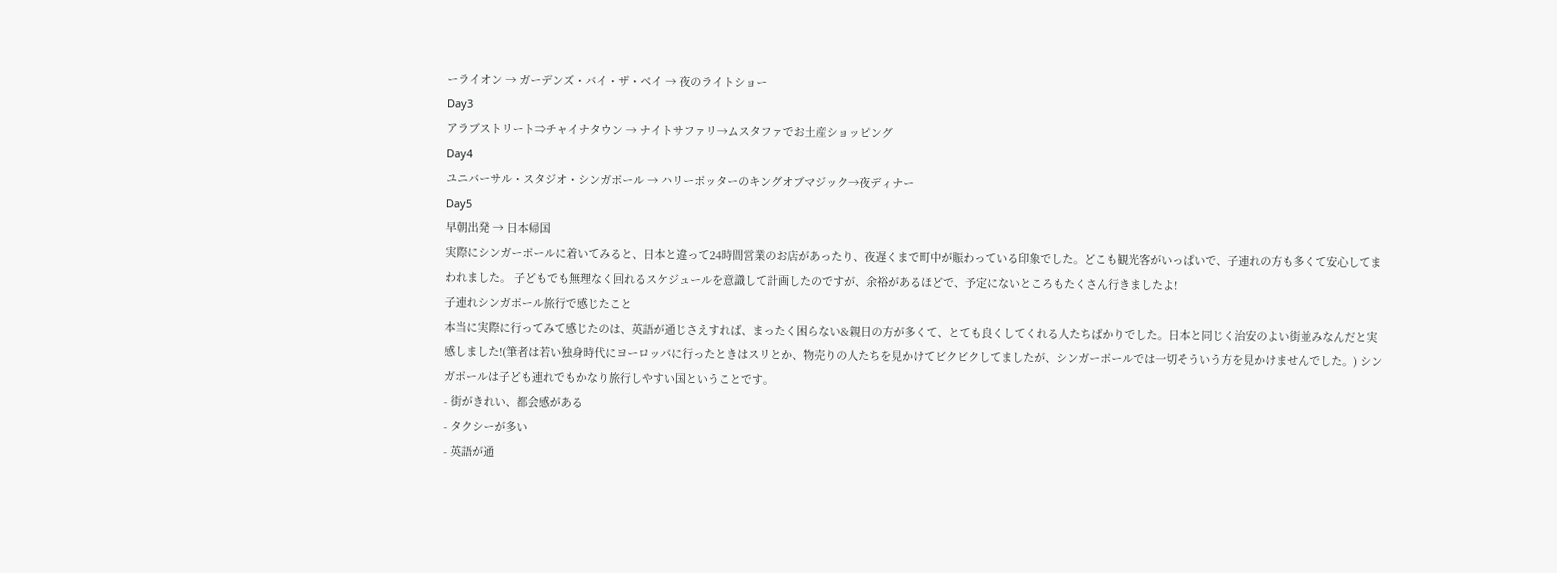ーライオン → ガーデンズ・バイ・ザ・ベイ → 夜のライトショー
Day3
アラブストリート⇒チャイナタウン → ナイトサファリ→ムスタファでお土産ショッピング
Day4
ユニバーサル・スタジオ・シンガポール → ハリーポッターのキングオブマジック→夜ディナー
Day5
早朝出発 → 日本帰国
実際にシンガーポールに着いてみると、日本と違って24時間営業のお店があったり、夜遅くまで町中が賑わっている印象でした。どこも観光客がいっぱいで、子連れの方も多くて安心してまわれました。 子どもでも無理なく回れるスケジュールを意識して計画したのですが、余裕があるほどで、予定にないところもたくさん行きましたよ!
子連れシンガポール旅行で感じたこと
本当に実際に行ってみて感じたのは、英語が通じさえすれば、まったく困らない&親日の方が多くて、とても良くしてくれる人たちばかりでした。日本と同じく治安のよい街並みなんだと実感しました!(筆者は若い独身時代にヨーロッパに行ったときはスリとか、物売りの人たちを見かけてビクビクしてましたが、シンガーポールでは一切そういう方を見かけませんでした。) シンガポールは子ども連れでもかなり旅行しやすい国ということです。
- 街がきれい、都会感がある
- タクシーが多い
- 英語が通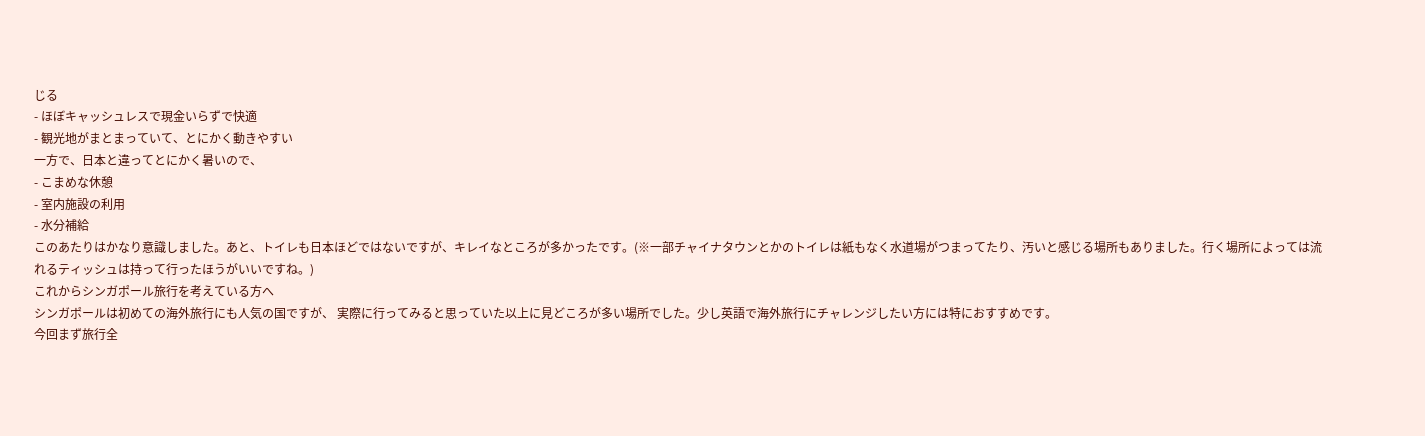じる
- ほぼキャッシュレスで現金いらずで快適
- 観光地がまとまっていて、とにかく動きやすい
一方で、日本と違ってとにかく暑いので、
- こまめな休憩
- 室内施設の利用
- 水分補給
このあたりはかなり意識しました。あと、トイレも日本ほどではないですが、キレイなところが多かったです。(※一部チャイナタウンとかのトイレは紙もなく水道場がつまってたり、汚いと感じる場所もありました。行く場所によっては流れるティッシュは持って行ったほうがいいですね。)
これからシンガポール旅行を考えている方へ
シンガポールは初めての海外旅行にも人気の国ですが、 実際に行ってみると思っていた以上に見どころが多い場所でした。少し英語で海外旅行にチャレンジしたい方には特におすすめです。
今回まず旅行全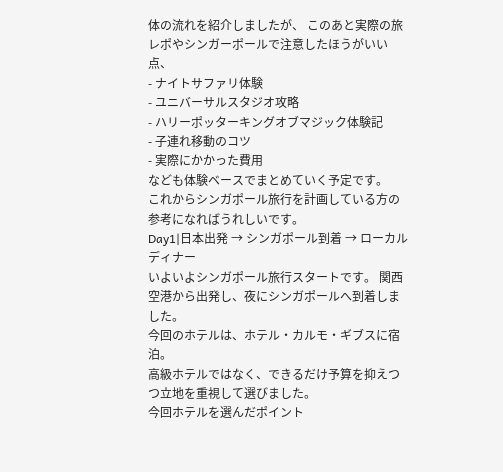体の流れを紹介しましたが、 このあと実際の旅レポやシンガーポールで注意したほうがいい点、
- ナイトサファリ体験
- ユニバーサルスタジオ攻略
- ハリーポッターキングオブマジック体験記
- 子連れ移動のコツ
- 実際にかかった費用
なども体験ベースでまとめていく予定です。
これからシンガポール旅行を計画している方の参考になればうれしいです。
Day1|日本出発 → シンガポール到着 → ローカルディナー
いよいよシンガポール旅行スタートです。 関西空港から出発し、夜にシンガポールへ到着しました。
今回のホテルは、ホテル・カルモ・ギブスに宿泊。
高級ホテルではなく、できるだけ予算を抑えつつ立地を重視して選びました。
今回ホテルを選んだポイント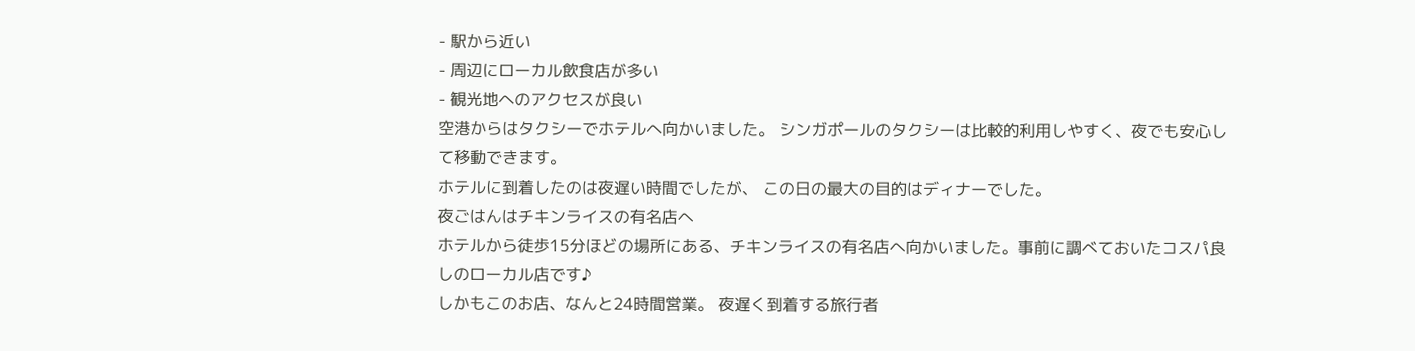- 駅から近い
- 周辺にローカル飲食店が多い
- 観光地へのアクセスが良い
空港からはタクシーでホテルへ向かいました。 シンガポールのタクシーは比較的利用しやすく、夜でも安心して移動できます。
ホテルに到着したのは夜遅い時間でしたが、 この日の最大の目的はディナーでした。
夜ごはんはチキンライスの有名店へ
ホテルから徒歩15分ほどの場所にある、チキンライスの有名店へ向かいました。事前に調べておいたコスパ良しのローカル店です♪
しかもこのお店、なんと24時間営業。 夜遅く到着する旅行者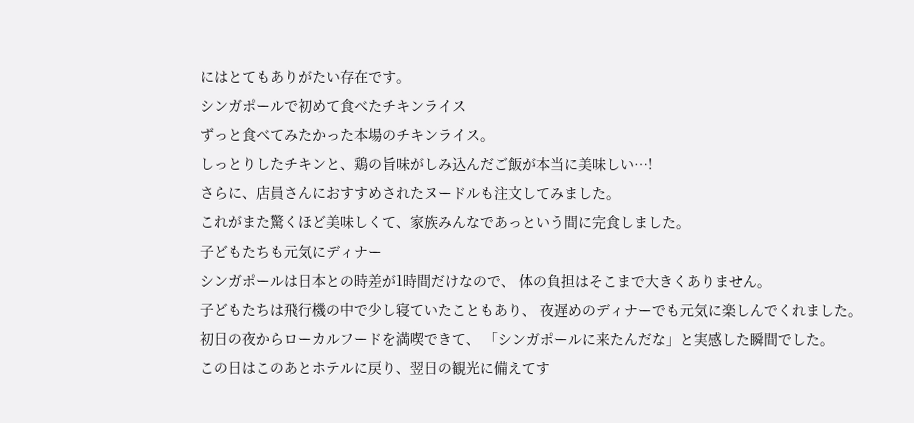にはとてもありがたい存在です。
シンガポールで初めて食べたチキンライス
ずっと食べてみたかった本場のチキンライス。
しっとりしたチキンと、鶏の旨味がしみ込んだご飯が本当に美味しい…!
さらに、店員さんにおすすめされたヌードルも注文してみました。
これがまた驚くほど美味しくて、家族みんなであっという間に完食しました。
子どもたちも元気にディナー
シンガポールは日本との時差が1時間だけなので、 体の負担はそこまで大きくありません。
子どもたちは飛行機の中で少し寝ていたこともあり、 夜遅めのディナーでも元気に楽しんでくれました。
初日の夜からローカルフードを満喫できて、 「シンガポールに来たんだな」と実感した瞬間でした。
この日はこのあとホテルに戻り、翌日の観光に備えてす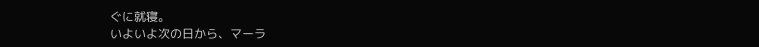ぐに就寝。
いよいよ次の日から、マーラ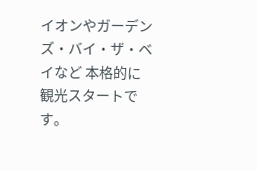イオンやガーデンズ・バイ・ザ・ベイなど 本格的に観光スタートです。